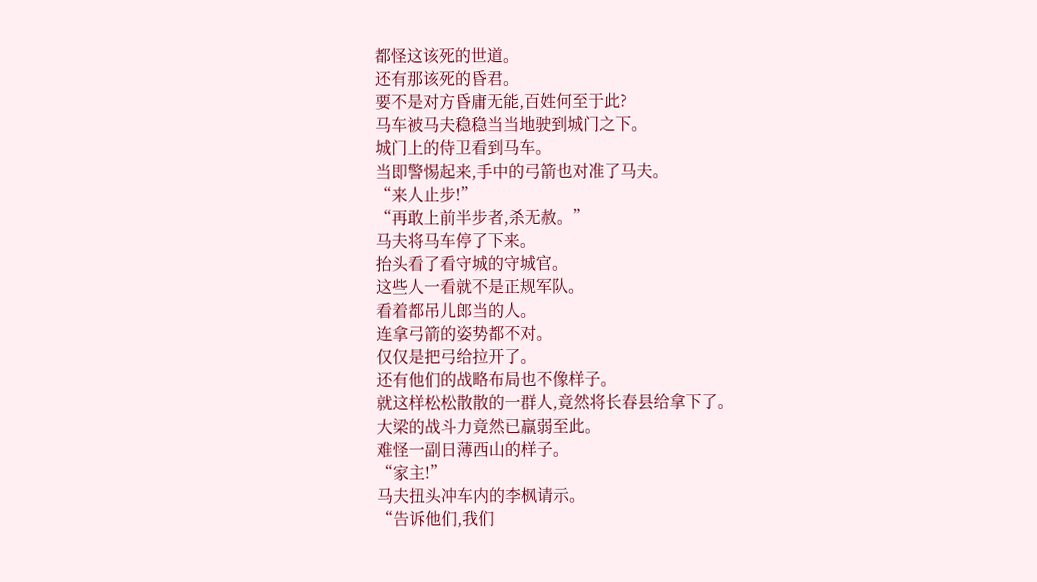都怪这该死的世道。
还有那该死的昏君。
要不是对方昏庸无能,百姓何至于此?
马车被马夫稳稳当当地驶到城门之下。
城门上的侍卫看到马车。
当即警惕起来,手中的弓箭也对准了马夫。
“来人止步!”
“再敢上前半步者,杀无赦。”
马夫将马车停了下来。
抬头看了看守城的守城官。
这些人一看就不是正规军队。
看着都吊儿郎当的人。
连拿弓箭的姿势都不对。
仅仅是把弓给拉开了。
还有他们的战略布局也不像样子。
就这样松松散散的一群人,竟然将长春县给拿下了。
大梁的战斗力竟然已羸弱至此。
难怪一副日薄西山的样子。
“家主!”
马夫扭头冲车内的李枫请示。
“告诉他们,我们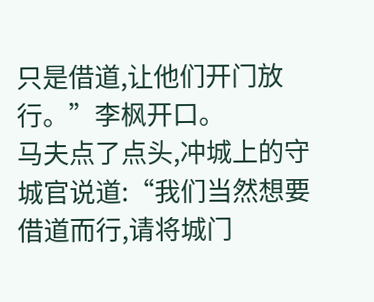只是借道,让他们开门放行。”李枫开口。
马夫点了点头,冲城上的守城官说道:“我们当然想要借道而行,请将城门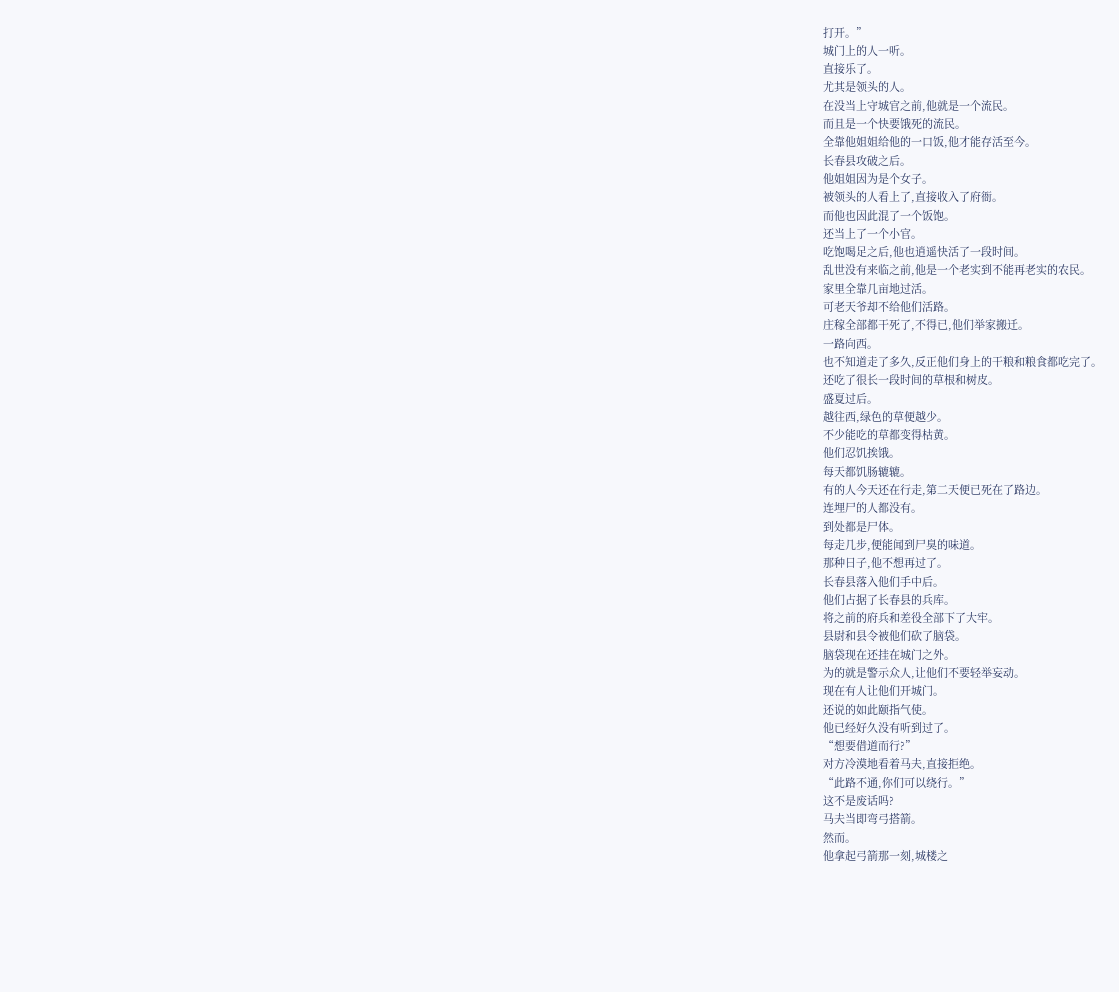打开。”
城门上的人一听。
直接乐了。
尤其是领头的人。
在没当上守城官之前,他就是一个流民。
而且是一个快要饿死的流民。
全靠他姐姐给他的一口饭,他才能存活至今。
长春县攻破之后。
他姐姐因为是个女子。
被领头的人看上了,直接收入了府衙。
而他也因此混了一个饭饱。
还当上了一个小官。
吃饱喝足之后,他也逍遥快活了一段时间。
乱世没有来临之前,他是一个老实到不能再老实的农民。
家里全靠几亩地过活。
可老天爷却不给他们活路。
庄稼全部都干死了,不得已,他们举家搬迁。
一路向西。
也不知道走了多久,反正他们身上的干粮和粮食都吃完了。
还吃了很长一段时间的草根和树皮。
盛夏过后。
越往西,绿色的草便越少。
不少能吃的草都变得枯黄。
他们忍饥挨饿。
每天都饥肠辘辘。
有的人今天还在行走,第二天便已死在了路边。
连埋尸的人都没有。
到处都是尸体。
每走几步,便能闻到尸臭的味道。
那种日子,他不想再过了。
长春县落入他们手中后。
他们占据了长春县的兵库。
将之前的府兵和差役全部下了大牢。
县尉和县令被他们砍了脑袋。
脑袋现在还挂在城门之外。
为的就是警示众人,让他们不要轻举妄动。
现在有人让他们开城门。
还说的如此颐指气使。
他已经好久没有听到过了。
“想要借道而行?”
对方冷漠地看着马夫,直接拒绝。
“此路不通,你们可以绕行。”
这不是废话吗?
马夫当即弯弓搭箭。
然而。
他拿起弓箭那一刻,城楼之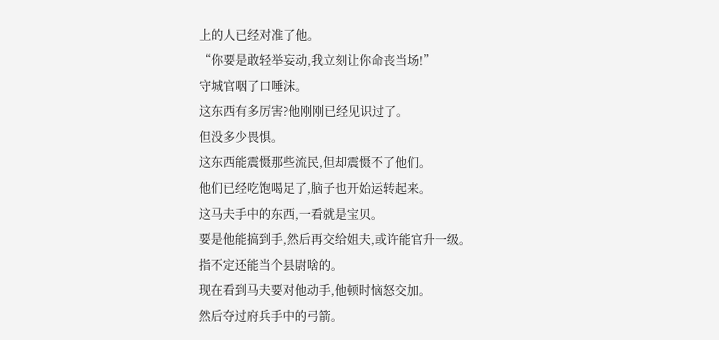上的人已经对准了他。
“你要是敢轻举妄动,我立刻让你命丧当场!”
守城官咽了口唾沫。
这东西有多厉害?他刚刚已经见识过了。
但没多少畏惧。
这东西能震慑那些流民,但却震慑不了他们。
他们已经吃饱喝足了,脑子也开始运转起来。
这马夫手中的东西,一看就是宝贝。
要是他能搞到手,然后再交给姐夫,或许能官升一级。
指不定还能当个县尉啥的。
现在看到马夫要对他动手,他顿时恼怒交加。
然后夺过府兵手中的弓箭。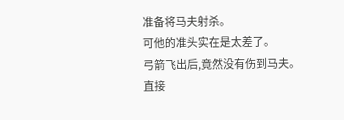准备将马夫射杀。
可他的准头实在是太差了。
弓箭飞出后,竟然没有伤到马夫。
直接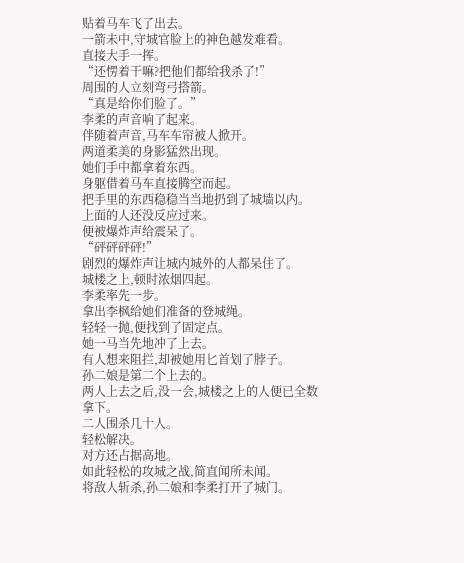贴着马车飞了出去。
一箭未中,守城官脸上的神色越发难看。
直接大手一挥。
“还愣着干嘛?把他们都给我杀了!”
周围的人立刻弯弓搭箭。
“真是给你们脸了。”
李柔的声音响了起来。
伴随着声音,马车车帘被人掀开。
两道柔美的身影猛然出现。
她们手中都拿着东西。
身躯借着马车直接腾空而起。
把手里的东西稳稳当当地扔到了城墙以内。
上面的人还没反应过来。
便被爆炸声给震呆了。
“砰砰砰砰!”
剧烈的爆炸声让城内城外的人都呆住了。
城楼之上,顿时浓烟四起。
李柔率先一步。
拿出李枫给她们准备的登城绳。
轻轻一抛,便找到了固定点。
她一马当先地冲了上去。
有人想来阻拦,却被她用匕首划了脖子。
孙二娘是第二个上去的。
两人上去之后,没一会,城楼之上的人便已全数拿下。
二人围杀几十人。
轻松解决。
对方还占据高地。
如此轻松的攻城之战,简直闻所未闻。
将敌人斩杀,孙二娘和李柔打开了城门。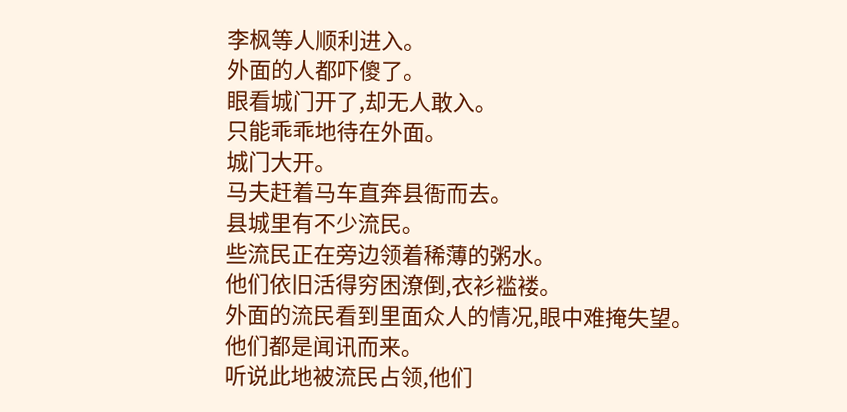李枫等人顺利进入。
外面的人都吓傻了。
眼看城门开了,却无人敢入。
只能乖乖地待在外面。
城门大开。
马夫赶着马车直奔县衙而去。
县城里有不少流民。
些流民正在旁边领着稀薄的粥水。
他们依旧活得穷困潦倒,衣衫褴褛。
外面的流民看到里面众人的情况,眼中难掩失望。
他们都是闻讯而来。
听说此地被流民占领,他们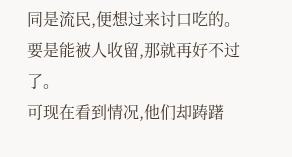同是流民,便想过来讨口吃的。
要是能被人收留,那就再好不过了。
可现在看到情况,他们却踌躇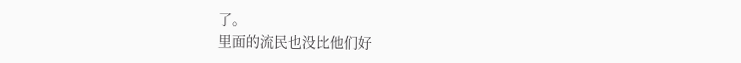了。
里面的流民也没比他们好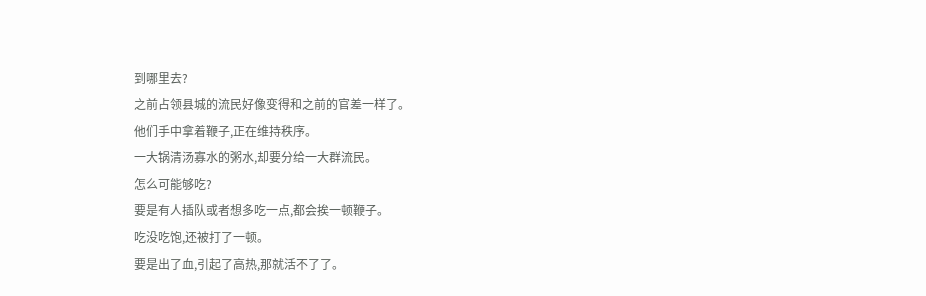到哪里去?
之前占领县城的流民好像变得和之前的官差一样了。
他们手中拿着鞭子,正在维持秩序。
一大锅清汤寡水的粥水,却要分给一大群流民。
怎么可能够吃?
要是有人插队或者想多吃一点,都会挨一顿鞭子。
吃没吃饱,还被打了一顿。
要是出了血,引起了高热,那就活不了了。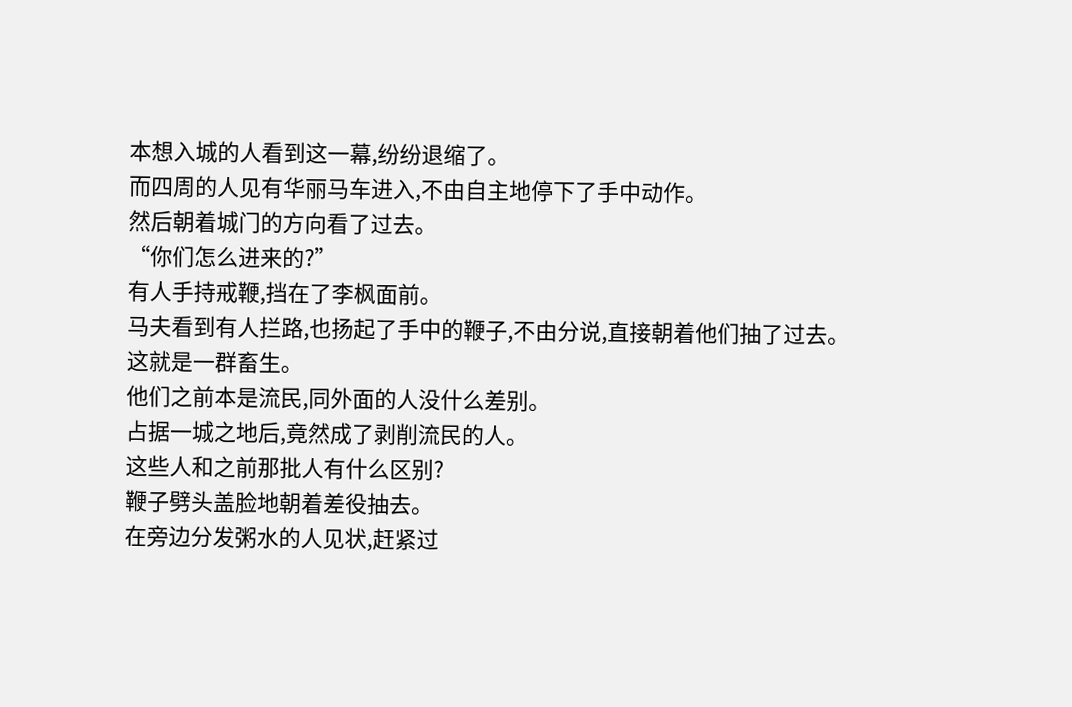本想入城的人看到这一幕,纷纷退缩了。
而四周的人见有华丽马车进入,不由自主地停下了手中动作。
然后朝着城门的方向看了过去。
“你们怎么进来的?”
有人手持戒鞭,挡在了李枫面前。
马夫看到有人拦路,也扬起了手中的鞭子,不由分说,直接朝着他们抽了过去。
这就是一群畜生。
他们之前本是流民,同外面的人没什么差别。
占据一城之地后,竟然成了剥削流民的人。
这些人和之前那批人有什么区别?
鞭子劈头盖脸地朝着差役抽去。
在旁边分发粥水的人见状,赶紧过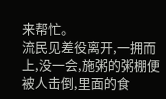来帮忙。
流民见差役离开,一拥而上,没一会,施粥的粥棚便被人击倒,里面的食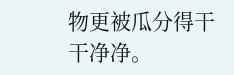物更被瓜分得干干净净。